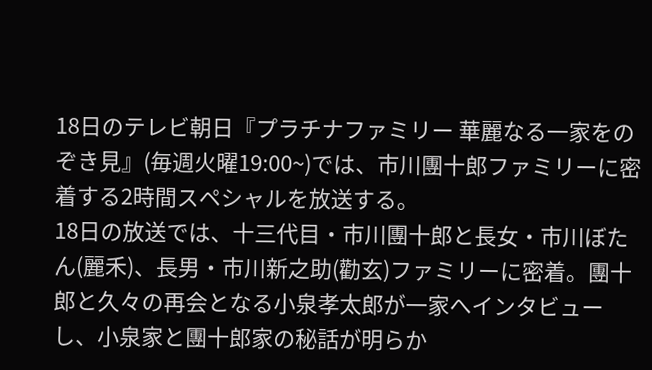18日のテレビ朝日『プラチナファミリー 華麗なる一家をのぞき見』(毎週火曜19:00~)では、市川團十郎ファミリーに密着する2時間スペシャルを放送する。
18日の放送では、十三代目・市川團十郎と長女・市川ぼたん(麗禾)、長男・市川新之助(勸玄)ファミリーに密着。團十郎と久々の再会となる小泉孝太郎が一家へインタビューし、小泉家と團十郎家の秘話が明らか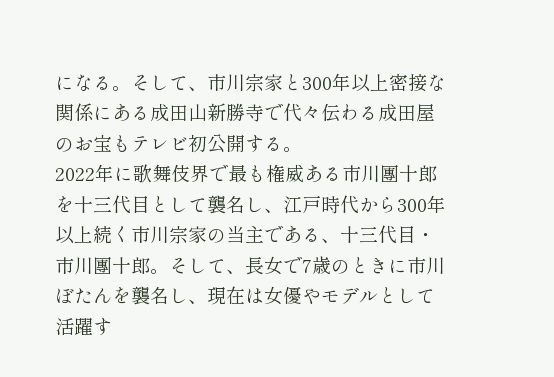になる。そして、市川宗家と300年以上密接な関係にある成田山新勝寺で代々伝わる成田屋のお宝もテレビ初公開する。
2022年に歌舞伎界で最も権威ある市川團十郎を十三代目として襲名し、江戸時代から300年以上続く市川宗家の当主である、十三代目・市川團十郎。そして、長女で7歳のときに市川ぼたんを襲名し、現在は女優やモデルとして活躍す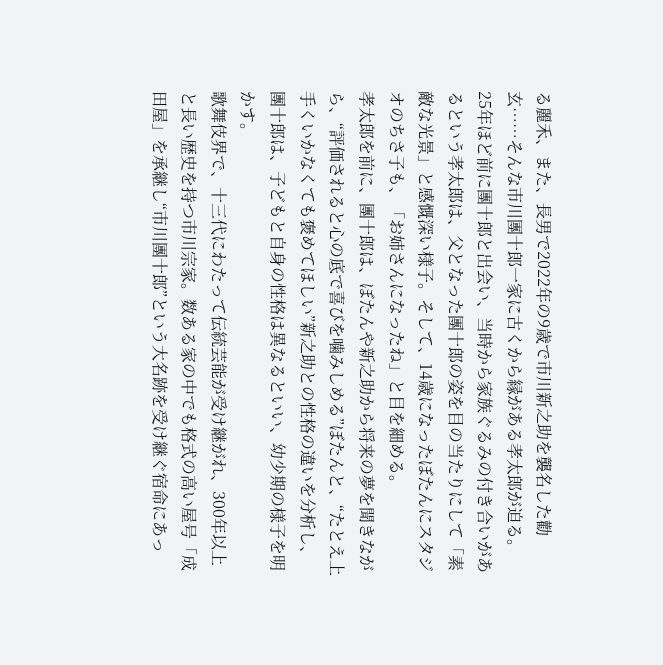る麗禾、また、長男で2022年の9歳で市川新之助を襲名した勸玄……そんな市川團十郎一家に古くから縁がある孝太郎が迫る。
25年ほど前に團十郎と出会い、当時から家族ぐるみの付き合いがあるという孝太郎は、父となった團十郎の姿を目の当たりにして「素敵な光景」と感慨深い様子。そして、14歳になったぼたんにスタジオのちさ子も、「お姉さんになったね」と目を細める。
孝太郎を前に、團十郎は、ぼたんや新之助から将来の夢を聞きながら、“評価されると心の底で喜びを噛みしめる”ぼたんと、“たとえ上手くいかなくても褒めてほしい”新之助との性格の違いを分析し、團十郎は、子どもと自身の性格は異なるといい、幼少期の様子を明かす。
歌舞伎界で、十三代にわたって伝統芸能が受け継がれ、300年以上と長い歴史を持つ市川宗家。数ある家の中でも格式の高い屋号「成田屋」を承継し“市川團十郎”という大名跡を受け継ぐ宿命にあっ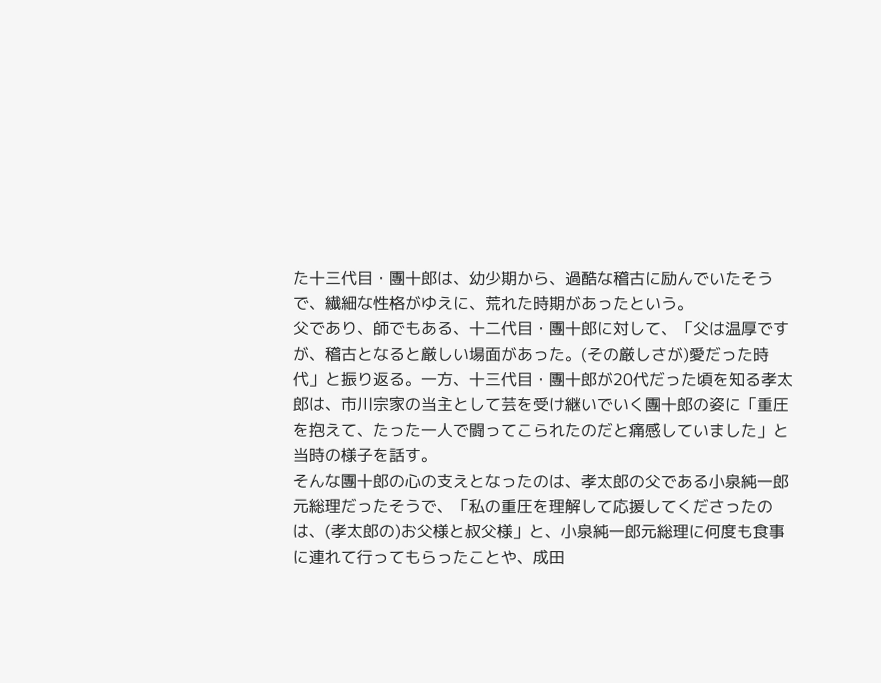た十三代目・團十郎は、幼少期から、過酷な稽古に励んでいたそうで、繊細な性格がゆえに、荒れた時期があったという。
父であり、師でもある、十二代目・團十郎に対して、「父は温厚ですが、稽古となると厳しい場面があった。(その厳しさが)愛だった時代」と振り返る。一方、十三代目・團十郎が20代だった頃を知る孝太郎は、市川宗家の当主として芸を受け継いでいく團十郎の姿に「重圧を抱えて、たった一人で闘ってこられたのだと痛感していました」と当時の様子を話す。
そんな團十郎の心の支えとなったのは、孝太郎の父である小泉純一郎元総理だったそうで、「私の重圧を理解して応援してくださったのは、(孝太郎の)お父様と叔父様」と、小泉純一郎元総理に何度も食事に連れて行ってもらったことや、成田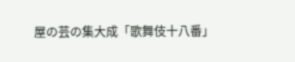屋の芸の集大成「歌舞伎十八番」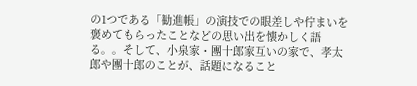の1つである「勧進帳」の演技での眼差しや佇まいを褒めてもらったことなどの思い出を懐かしく語る。。そして、小泉家・團十郎家互いの家で、孝太郎や團十郎のことが、話題になること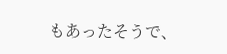もあったそうで、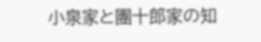小泉家と團十郎家の知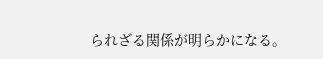られざる関係が明らかになる。